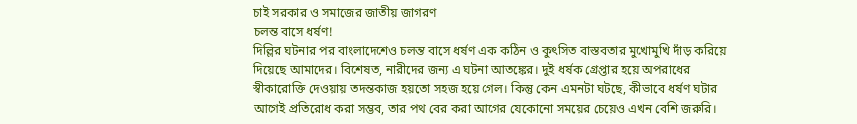চাই সরকার ও সমাজের জাতীয় জাগরণ
চলন্ত বাসে ধর্ষণ!
দিল্লির ঘটনার পর বাংলাদেশেও চলন্ত বাসে ধর্ষণ এক কঠিন ও কুৎসিত বাস্তবতার মুখোমুখি দাঁড় করিয়ে দিয়েছে আমাদের। বিশেষত, নারীদের জন্য এ ঘটনা আতঙ্কের। দুই ধর্ষক গ্রেপ্তার হয়ে অপরাধের স্বীকারোক্তি দেওয়ায় তদন্তকাজ হয়তো সহজ হয়ে গেল। কিন্তু কেন এমনটা ঘটছে, কীভাবে ধর্ষণ ঘটার আগেই প্রতিরোধ করা সম্ভব, তার পথ বের করা আগের যেকোনো সময়ের চেয়েও এখন বেশি জরুরি।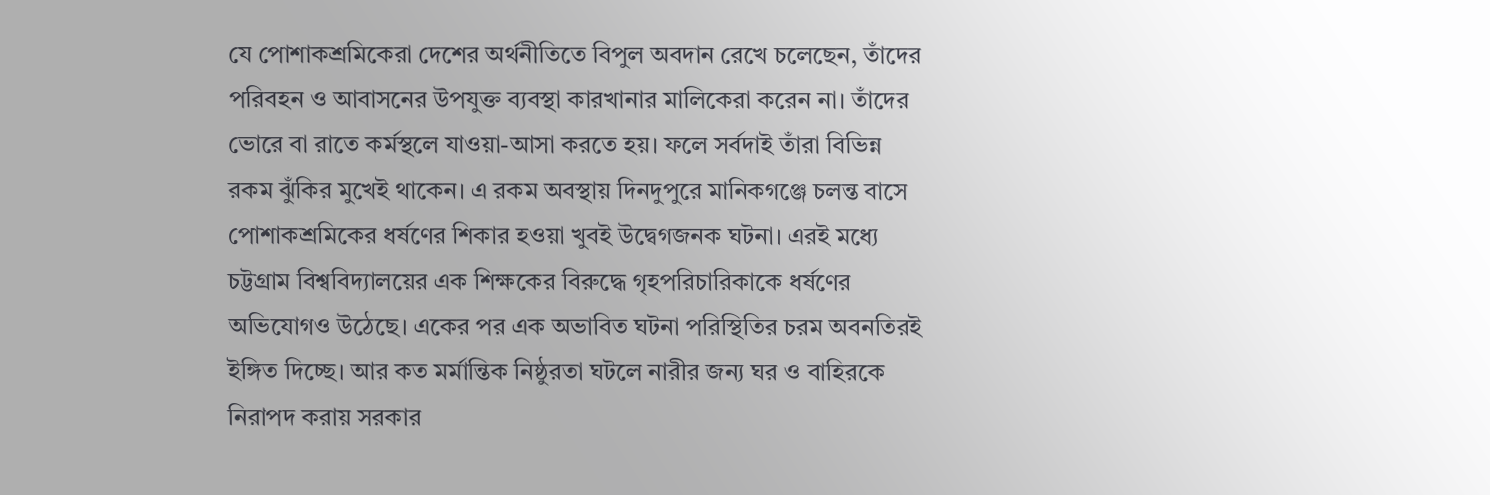যে পোশাকশ্রমিকেরা দেশের অর্থনীতিতে বিপুল অবদান রেখে চলেছেন, তাঁদের পরিবহন ও আবাসনের উপযুক্ত ব্যবস্থা কারখানার মালিকেরা করেন না। তাঁদের ভোরে বা রাতে কর্মস্থলে যাওয়া-আসা করতে হয়। ফলে সর্বদাই তাঁরা বিভিন্ন রকম ঝুঁকির মুখেই থাকেন। এ রকম অবস্থায় দিনদুপুরে মানিকগঞ্জে চলন্ত বাসে পোশাকশ্রমিকের ধর্ষণের শিকার হওয়া খুবই উদ্বেগজনক ঘটনা। এরই মধ্যে চট্টগ্রাম বিশ্ববিদ্যালয়ের এক শিক্ষকের বিরুদ্ধে গৃহপরিচারিকাকে ধর্ষণের অভিযোগও উঠেছে। একের পর এক অভাবিত ঘটনা পরিস্থিতির চরম অবনতিরই ইঙ্গিত দিচ্ছে। আর কত মর্মান্তিক নিষ্ঠুরতা ঘটলে নারীর জন্য ঘর ও বাহিরকে নিরাপদ করায় সরকার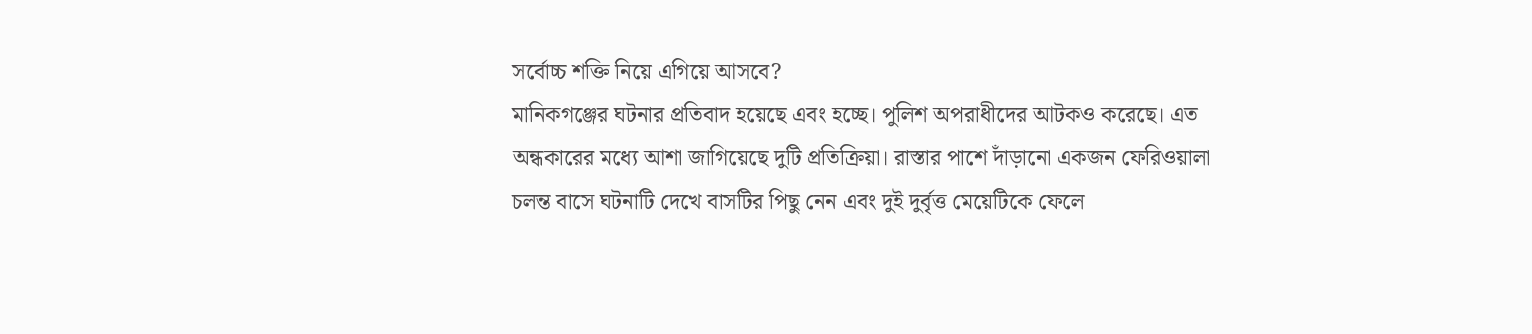সর্বোচ্চ শক্তি নিয়ে এগিয়ে আসবে?
মানিকগঞ্জের ঘটনার প্রতিবাদ হয়েছে এবং হচ্ছে। পুলিশ অপরাধীদের আটকও করেছে। এত অন্ধকারের মধ্যে আশা জাগিয়েছে দুটি প্রতিক্রিয়া। রাস্তার পাশে দাঁড়ানো একজন ফেরিওয়ালা চলন্ত বাসে ঘটনাটি দেখে বাসটির পিছু নেন এবং দুই দুর্বৃত্ত মেয়েটিকে ফেলে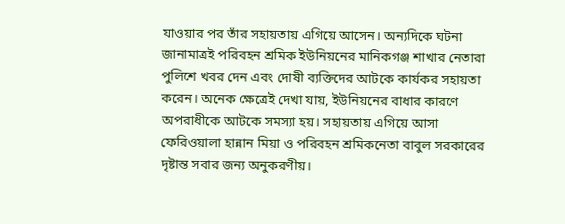যাওয়ার পর তাঁর সহায়তায় এগিয়ে আসেন। অন্যদিকে ঘটনা জানামাত্রই পরিবহন শ্রমিক ইউনিয়নের মানিকগঞ্জ শাখার নেতারা পুলিশে খবর দেন এবং দোষী ব্যক্তিদের আটকে কার্যকর সহায়তা করেন। অনেক ক্ষেত্রেই দেখা যায়, ইউনিয়নের বাধার কারণে অপরাধীকে আটকে সমস্যা হয়। সহায়তায় এগিয়ে আসা ফেরিওয়ালা হান্নান মিয়া ও পরিবহন শ্রমিকনেতা বাবুল সরকারের দৃষ্টান্ত সবার জন্য অনুকরণীয়।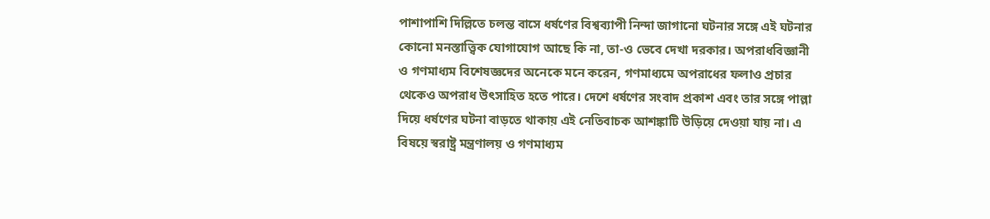পাশাপাশি দিল্লিতে চলন্ত বাসে ধর্ষণের বিশ্বব্যাপী নিন্দা জাগানো ঘটনার সঙ্গে এই ঘটনার কোনো মনস্তাত্ত্বিক যোগাযোগ আছে কি না, তা-ও ভেবে দেখা দরকার। অপরাধবিজ্ঞানী ও গণমাধ্যম বিশেষজ্ঞদের অনেকে মনে করেন, গণমাধ্যমে অপরাধের ফলাও প্রচার থেকেও অপরাধ উৎসাহিত হতে পারে। দেশে ধর্ষণের সংবাদ প্রকাশ এবং তার সঙ্গে পাল্লা দিয়ে ধর্ষণের ঘটনা বাড়তে থাকায় এই নেতিবাচক আশঙ্কাটি উড়িয়ে দেওয়া যায় না। এ বিষয়ে স্বরাষ্ট্র মন্ত্রণালয় ও গণমাধ্যম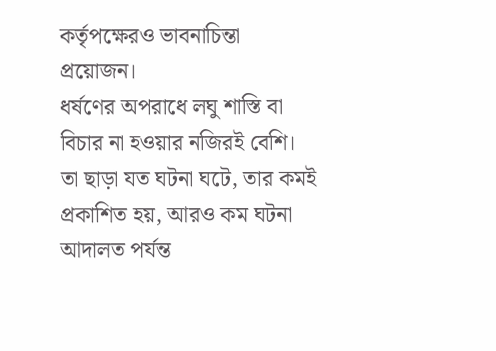কর্তৃপক্ষেরও ভাবনাচিন্তা প্রয়োজন।
ধর্ষণের অপরাধে লঘু শাস্তি বা বিচার না হওয়ার নজিরই বেশি। তা ছাড়া যত ঘটনা ঘটে, তার কমই প্রকাশিত হয়, আরও কম ঘটনা আদালত পর্যন্ত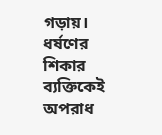গড়ায়। ধর্ষণের শিকার ব্যক্তিকেই অপরাধ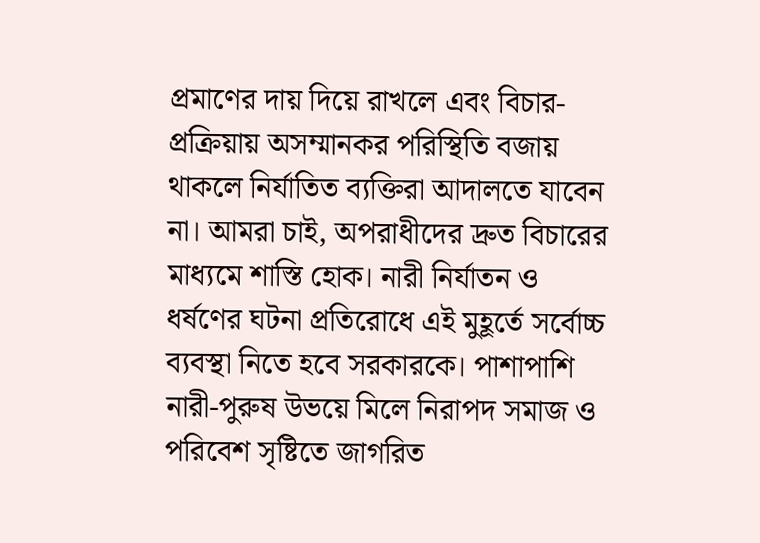প্রমাণের দায় দিয়ে রাখলে এবং বিচার-প্রক্রিয়ায় অসম্মানকর পরিস্থিতি বজায় থাকলে নির্যাতিত ব্যক্তিরা আদালতে যাবেন না। আমরা চাই, অপরাধীদের দ্রুত বিচারের মাধ্যমে শাস্তি হোক। নারী নির্যাতন ও ধর্ষণের ঘটনা প্রতিরোধে এই মুহূর্তে সর্বোচ্চ ব্যবস্থা নিতে হবে সরকারকে। পাশাপাশি নারী-পুরুষ উভয়ে মিলে নিরাপদ সমাজ ও পরিবেশ সৃষ্টিতে জাগরিত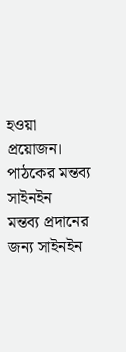হওয়া প্রয়োজন।
পাঠকের মন্তব্য
সাইনইন
মন্তব্য প্রদানের জন্য সাইনইন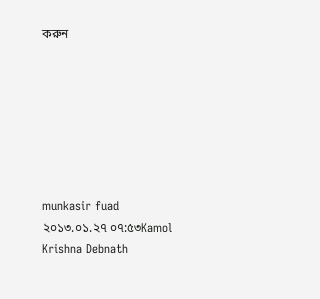করুন







munkasir fuad
২০১৩.০১.২৭ ০৭:৫৩Kamol Krishna Debnath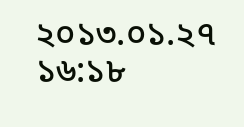২০১৩.০১.২৭ ১৬:১৮